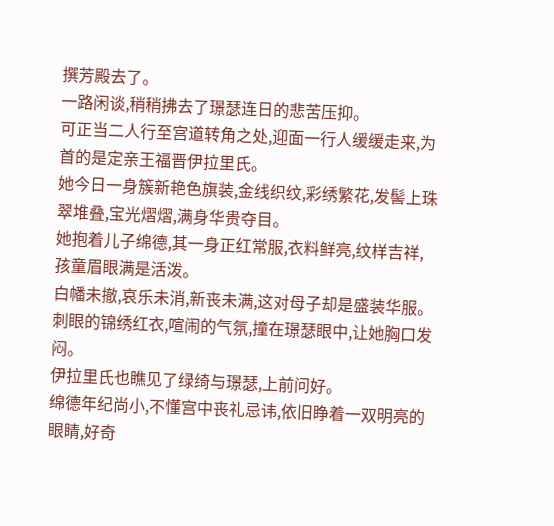撰芳殿去了。
一路闲谈,稍稍拂去了璟瑟连日的悲苦压抑。
可正当二人行至宫道转角之处,迎面一行人缓缓走来,为首的是定亲王福晋伊拉里氏。
她今日一身簇新艳色旗装,金线织纹,彩绣繁花,发髻上珠翠堆叠,宝光熠熠,满身华贵夺目。
她抱着儿子绵德,其一身正红常服,衣料鲜亮,纹样吉祥,孩童眉眼满是活泼。
白幡未撤,哀乐未消,新丧未满,这对母子却是盛装华服。
刺眼的锦绣红衣,喧闹的气氛,撞在璟瑟眼中,让她胸口发闷。
伊拉里氏也瞧见了绿绮与璟瑟,上前问好。
绵德年纪尚小,不懂宫中丧礼忌讳,依旧睁着一双明亮的眼睛,好奇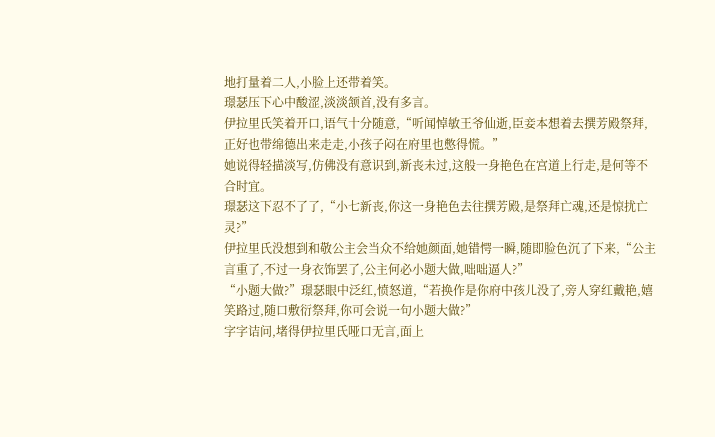地打量着二人,小脸上还带着笑。
璟瑟压下心中酸涩,淡淡颔首,没有多言。
伊拉里氏笑着开口,语气十分随意,“听闻悼敏王爷仙逝,臣妾本想着去撰芳殿祭拜,正好也带绵德出来走走,小孩子闷在府里也憋得慌。”
她说得轻描淡写,仿佛没有意识到,新丧未过,这般一身艳色在宫道上行走,是何等不合时宜。
璟瑟这下忍不了了,“小七新丧,你这一身艳色去往撰芳殿,是祭拜亡魂,还是惊扰亡灵?”
伊拉里氏没想到和敬公主会当众不给她颜面,她错愕一瞬,随即脸色沉了下来,“公主言重了,不过一身衣饰罢了,公主何必小题大做,咄咄逼人?”
“小题大做?”璟瑟眼中泛红,愤怒道,“若换作是你府中孩儿没了,旁人穿红戴艳,嬉笑路过,随口敷衍祭拜,你可会说一句小题大做?”
字字诘问,堵得伊拉里氏哑口无言,面上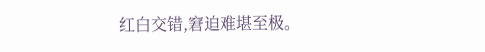红白交错,窘迫难堪至极。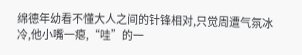绵德年幼看不懂大人之间的针锋相对,只觉周遭气氛冰冷,他小嘴一瘪,“哇”的一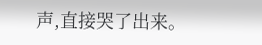声,直接哭了出来。